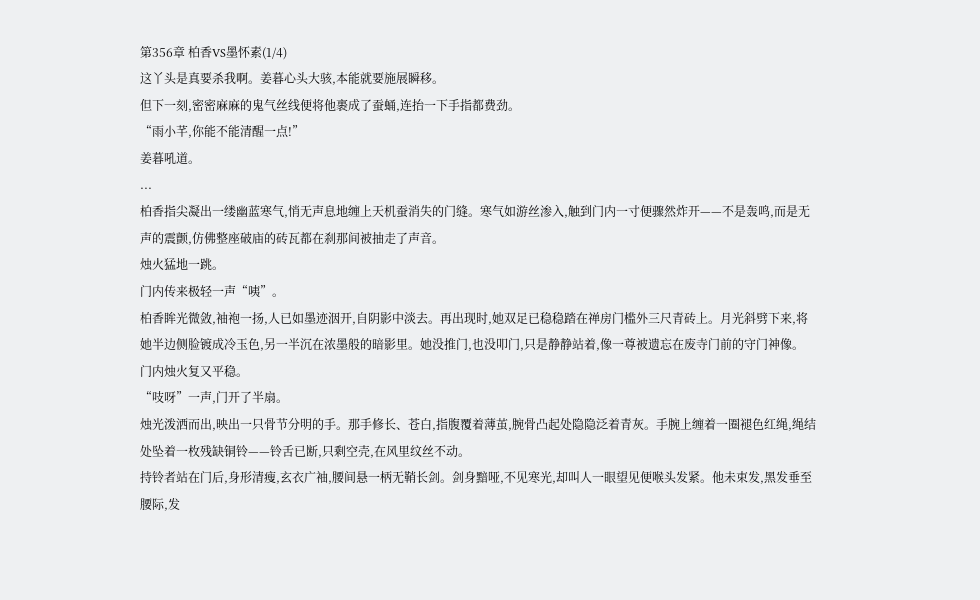第356章 柏香VS墨怀素(1/4)
这丫头是真要杀我啊。姜暮心头大骇,本能就要施展瞬移。
但下一刻,密密麻麻的鬼气丝线便将他裹成了蚕蛹,连抬一下手指都费劲。
“雨小芊,你能不能清醒一点!”
姜暮吼道。
...
柏香指尖凝出一缕幽蓝寒气,悄无声息地缠上天机蚕消失的门缝。寒气如游丝渗入,触到门内一寸便骤然炸开——不是轰鸣,而是无声的震颤,仿佛整座破庙的砖瓦都在刹那间被抽走了声音。
烛火猛地一跳。
门内传来极轻一声“咦”。
柏香眸光微敛,袖袍一扬,人已如墨迹洇开,自阴影中淡去。再出现时,她双足已稳稳踏在禅房门槛外三尺青砖上。月光斜劈下来,将她半边侧脸镀成冷玉色,另一半沉在浓墨般的暗影里。她没推门,也没叩门,只是静静站着,像一尊被遗忘在废寺门前的守门神像。
门内烛火复又平稳。
“吱呀”一声,门开了半扇。
烛光泼洒而出,映出一只骨节分明的手。那手修长、苍白,指腹覆着薄茧,腕骨凸起处隐隐泛着青灰。手腕上缠着一圈褪色红绳,绳结处坠着一枚残缺铜铃——铃舌已断,只剩空壳,在风里纹丝不动。
持铃者站在门后,身形清瘦,玄衣广袖,腰间悬一柄无鞘长剑。剑身黯哑,不见寒光,却叫人一眼望见便喉头发紧。他未束发,黑发垂至腰际,发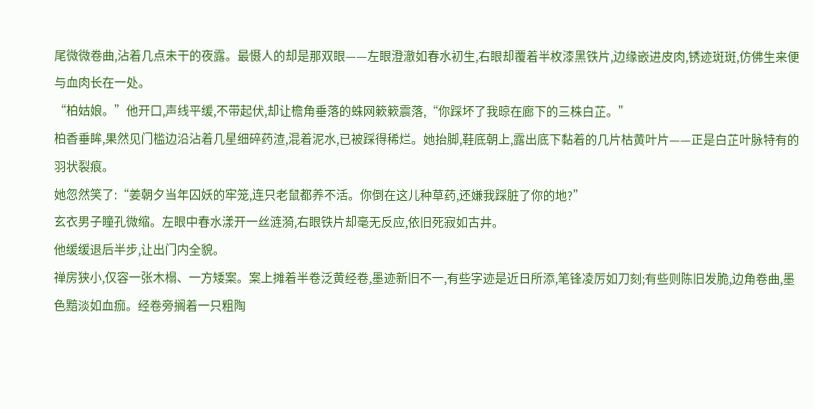尾微微卷曲,沾着几点未干的夜露。最慑人的却是那双眼——左眼澄澈如春水初生,右眼却覆着半枚漆黑铁片,边缘嵌进皮肉,锈迹斑斑,仿佛生来便与血肉长在一处。
“柏姑娘。”他开口,声线平缓,不带起伏,却让檐角垂落的蛛网簌簌震落,“你踩坏了我晾在廊下的三株白芷。”
柏香垂眸,果然见门槛边沿沾着几星细碎药渣,混着泥水,已被踩得稀烂。她抬脚,鞋底朝上,露出底下黏着的几片枯黄叶片——正是白芷叶脉特有的羽状裂痕。
她忽然笑了:“姜朝夕当年囚妖的牢笼,连只老鼠都养不活。你倒在这儿种草药,还嫌我踩脏了你的地?”
玄衣男子瞳孔微缩。左眼中春水漾开一丝涟漪,右眼铁片却毫无反应,依旧死寂如古井。
他缓缓退后半步,让出门内全貌。
禅房狭小,仅容一张木榻、一方矮案。案上摊着半卷泛黄经卷,墨迹新旧不一,有些字迹是近日所添,笔锋凌厉如刀刻;有些则陈旧发脆,边角卷曲,墨色黯淡如血痂。经卷旁搁着一只粗陶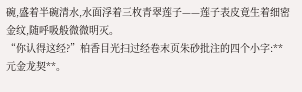碗,盛着半碗清水,水面浮着三枚青翠莲子——莲子表皮竟生着细密金纹,随呼吸般微微明灭。
“你认得这经?”柏香目光扫过经卷末页朱砂批注的四个小字:**元金龙契**。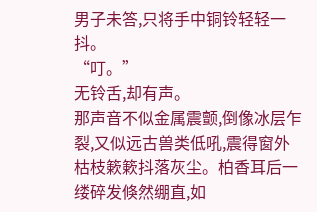男子未答,只将手中铜铃轻轻一抖。
“叮。”
无铃舌,却有声。
那声音不似金属震颤,倒像冰层乍裂,又似远古兽类低吼,震得窗外枯枝簌簌抖落灰尘。柏香耳后一缕碎发倏然绷直,如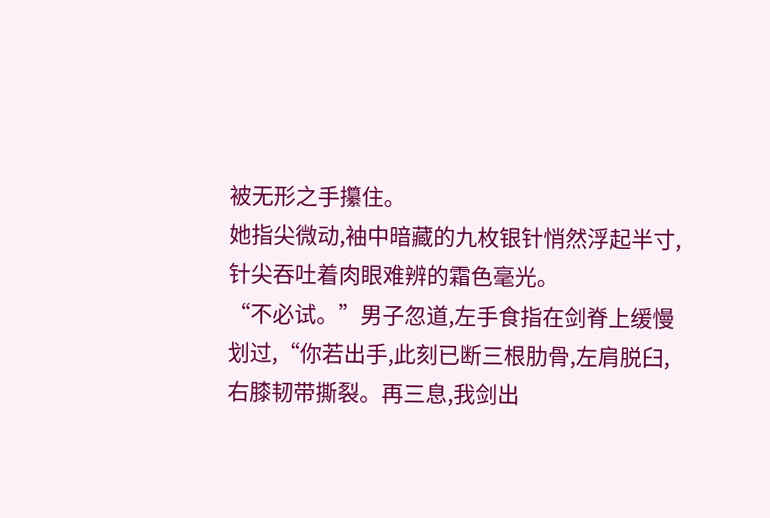被无形之手攥住。
她指尖微动,袖中暗藏的九枚银针悄然浮起半寸,针尖吞吐着肉眼难辨的霜色毫光。
“不必试。”男子忽道,左手食指在剑脊上缓慢划过,“你若出手,此刻已断三根肋骨,左肩脱臼,右膝韧带撕裂。再三息,我剑出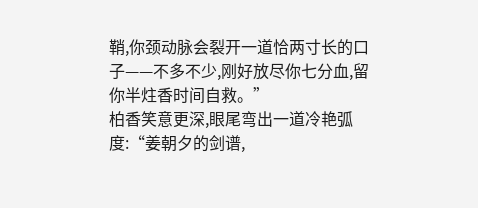鞘,你颈动脉会裂开一道恰两寸长的口子——不多不少,刚好放尽你七分血,留你半炷香时间自救。”
柏香笑意更深,眼尾弯出一道冷艳弧度:“姜朝夕的剑谱,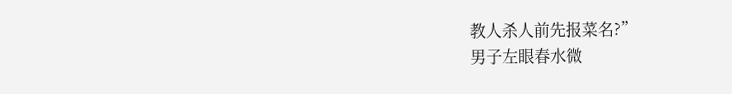教人杀人前先报菜名?”
男子左眼春水微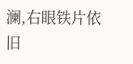澜,右眼铁片依旧